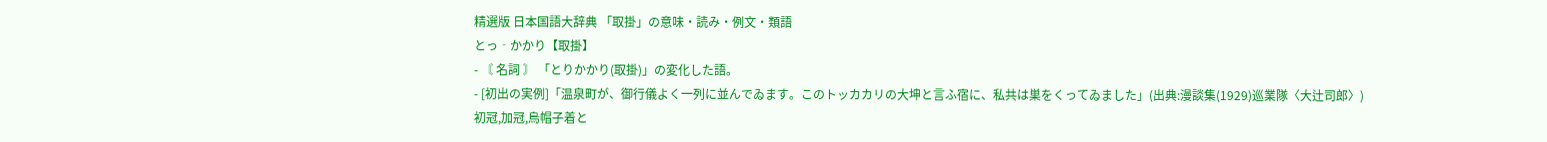精選版 日本国語大辞典 「取掛」の意味・読み・例文・類語
とっ‐かかり【取掛】
- 〘 名詞 〙 「とりかかり(取掛)」の変化した語。
- [初出の実例]「温泉町が、御行儀よく一列に並んでゐます。このトッカカリの大坤と言ふ宿に、私共は巣をくってゐました」(出典:漫談集(1929)巡業隊〈大辻司郎〉)
初冠,加冠,烏帽子着と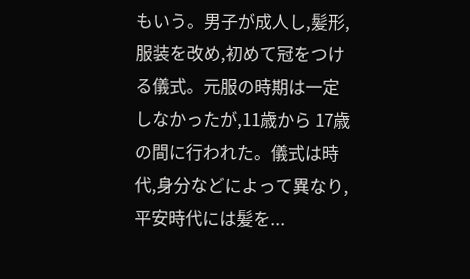もいう。男子が成人し,髪形,服装を改め,初めて冠をつける儀式。元服の時期は一定しなかったが,11歳から 17歳の間に行われた。儀式は時代,身分などによって異なり,平安時代には髪を...